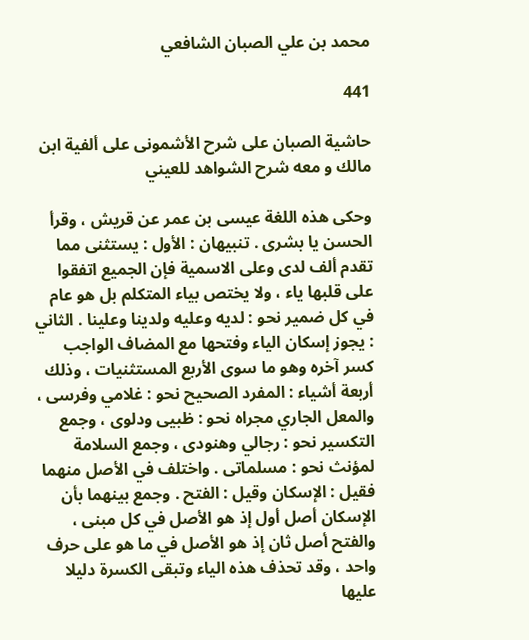محمد بن علي الصبان الشافعي

441

حاشية الصبان على شرح الأشمونى على ألفية ابن مالك و معه شرح الشواهد للعيني

وحكى هذه اللغة عيسى بن عمر عن قريش ، وقرأ الحسن يا بشرى . تنبيهان : الأول : يستثنى مما تقدم ألف لدى وعلى الاسمية فإن الجميع اتفقوا على قلبها ياء ، ولا يختص بياء المتكلم بل هو عام في كل ضمير نحو : لديه وعليه ولدينا وعلينا . الثاني : يجوز إسكان الياء وفتحها مع المضاف الواجب كسر آخره وهو ما سوى الأربع المستثنيات ، وذلك أربعة أشياء : المفرد الصحيح نحو : غلامي وفرسى ، والمعل الجاري مجراه نحو : ظبيى ودلوى ، وجمع التكسير نحو : رجالي وهنودى ، وجمع السلامة لمؤنث نحو : مسلماتى . واختلف في الأصل منهما فقيل : الإسكان وقيل : الفتح . وجمع بينهما بأن الإسكان أصل أول إذ هو الأصل في كل مبنى ، والفتح أصل ثان إذ هو الأصل في ما هو على حرف واحد ، وقد تحذف هذه الياء وتبقى الكسرة دليلا عليها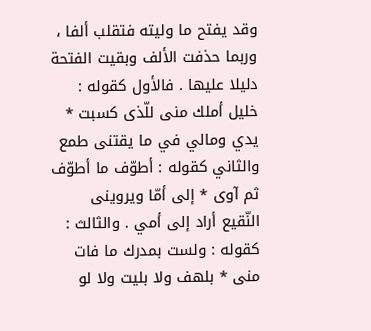وقد يفتح ما وليته فتقلب ألفا ، وربما حذفت الألف وبقيت الفتحة دليلا عليها . فالأول كقوله : خليل أملك منى للّذى كسبت * يدي ومالي في ما يقتنى طمع والثاني كقوله : أطوّف ما أطوّف ثم آوى * إلى أمّا ويروينى النّقيع أراد إلى أمي . والثالث : كقوله : ولست بمدرك ما فات منى * بلهف ولا بليت ولا لو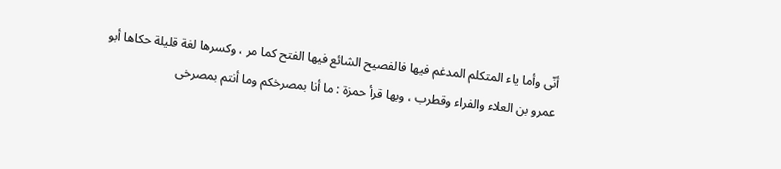أنّى وأما ياء المتكلم المدغم فيها فالفصيح الشائع فيها الفتح كما مر ، وكسرها لغة قليلة حكاها أبو عمرو بن العلاء والفراء وقطرب ، وبها قرأ حمزة : ما أنا بمصرخكم وما أنتم بمصرخى